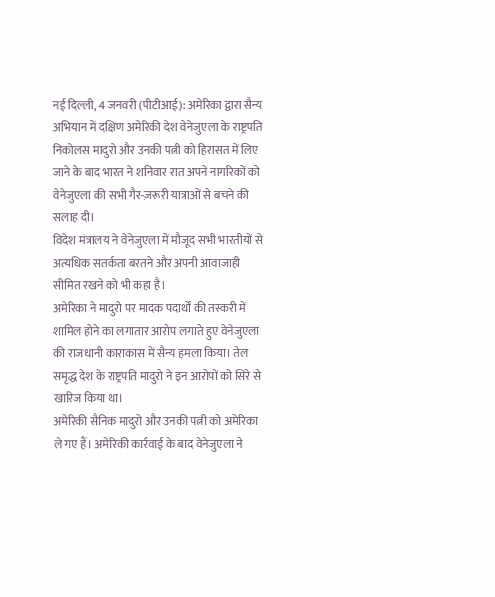नई दिल्ली, 4 जनवरी (पीटीआई): अमेरिका द्वारा सैन्य अभियान में दक्षिण अमेरिकी देश वेनेजुएला के राष्ट्रपति निकोलस मादुरो और उनकी पत्नी को हिरासत में लिए जाने के बाद भारत ने शनिवार रात अपने नागरिकों को वेनेजुएला की सभी गैर-ज़रूरी यात्राओं से बचने की सलाह दी।
विदेश मंत्रालय ने वेनेजुएला में मौजूद सभी भारतीयों से अत्यधिक सतर्कता बरतने और अपनी आवाजाही सीमित रखने को भी कहा है।
अमेरिका ने मादुरो पर मादक पदार्थों की तस्करी में शामिल होने का लगातार आरोप लगाते हुए वेनेजुएला की राजधानी काराकास में सैन्य हमला किया। तेल समृद्ध देश के राष्ट्रपति मादुरो ने इन आरोपों को सिरे से खारिज किया था।
अमेरिकी सैनिक मादुरो और उनकी पत्नी को अमेरिका ले गए हैं। अमेरिकी कार्रवाई के बाद वेनेजुएला ने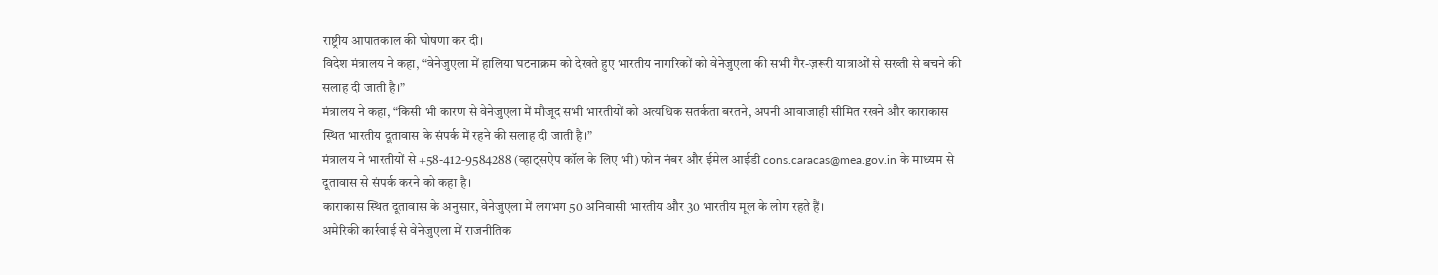राष्ट्रीय आपातकाल की घोषणा कर दी।
विदेश मंत्रालय ने कहा, “वेनेजुएला में हालिया घटनाक्रम को देखते हुए भारतीय नागरिकों को वेनेजुएला की सभी गैर-ज़रूरी यात्राओं से सख्ती से बचने की सलाह दी जाती है।”
मंत्रालय ने कहा, “किसी भी कारण से वेनेजुएला में मौजूद सभी भारतीयों को अत्यधिक सतर्कता बरतने, अपनी आवाजाही सीमित रखने और काराकास स्थित भारतीय दूतावास के संपर्क में रहने की सलाह दी जाती है।”
मंत्रालय ने भारतीयों से +58-412-9584288 (व्हाट्सऐप कॉल के लिए भी) फोन नंबर और ईमेल आईडी cons.caracas@mea.gov.in के माध्यम से दूतावास से संपर्क करने को कहा है।
काराकास स्थित दूतावास के अनुसार, वेनेजुएला में लगभग 50 अनिवासी भारतीय और 30 भारतीय मूल के लोग रहते हैं।
अमेरिकी कार्रवाई से वेनेजुएला में राजनीतिक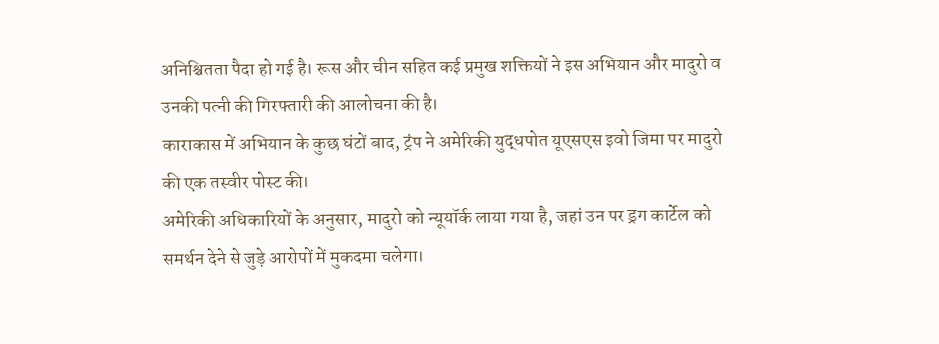अनिश्चितता पैदा हो गई है। रूस और चीन सहित कई प्रमुख शक्तियों ने इस अभियान और मादुरो व उनकी पत्नी की गिरफ्तारी की आलोचना की है।
काराकास में अभियान के कुछ घंटों बाद, ट्रंप ने अमेरिकी युद्धपोत यूएसएस इवो जिमा पर मादुरो की एक तस्वीर पोस्ट की।
अमेरिकी अधिकारियों के अनुसार, मादुरो को न्यूयॉर्क लाया गया है, जहां उन पर ड्रग कार्टेल को समर्थन देने से जुड़े आरोपों में मुकदमा चलेगा।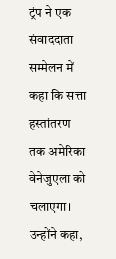ट्रंप ने एक संवाददाता सम्मेलन में कहा कि सत्ता हस्तांतरण तक अमेरिका वेनेजुएला को चलाएगा। उन्होंने कहा,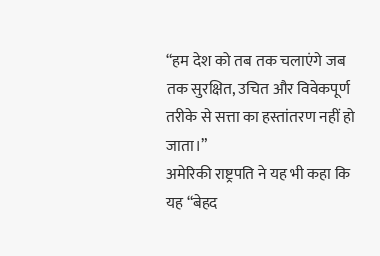“हम देश को तब तक चलाएंगे जब तक सुरक्षित, उचित और विवेकपूर्ण तरीके से सत्ता का हस्तांतरण नहीं हो जाता।”
अमेरिकी राष्ट्रपति ने यह भी कहा कि यह “बेहद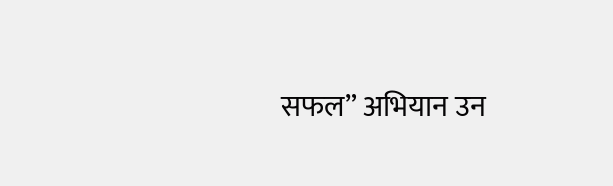सफल” अभियान उन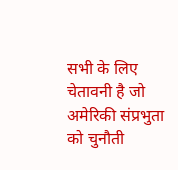सभी के लिए चेतावनी है जो अमेरिकी संप्रभुता को चुनौती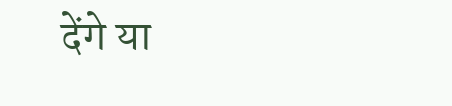देंगे या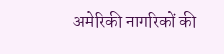अमेरिकी नागरिकों की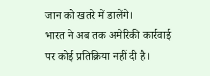जान को खतरे में डालेंगे।
भारत ने अब तक अमेरिकी कार्रवाई पर कोई प्रतिक्रिया नहीं दी है।